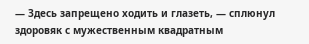— Здесь запрещено ходить и глазеть, — сплюнул здоровяк с мужественным квадратным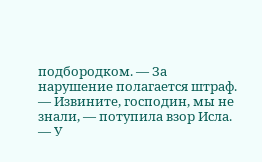подбородком. — За нарушение полагается штраф.
— Извините, господин, мы не знали, — потупила взор Исла. — У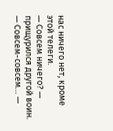нас ничего нет, кроме этой телеги.
— Совсем ничего? — прищурился другой воин.
— Совсем-совсем… —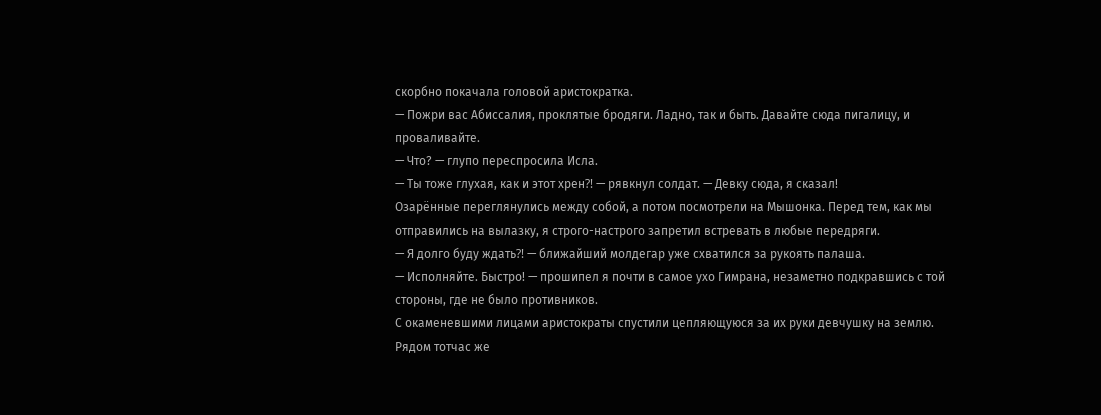скорбно покачала головой аристократка.
— Пожри вас Абиссалия, проклятые бродяги. Ладно, так и быть. Давайте сюда пигалицу, и проваливайте.
— Что? — глупо переспросила Исла.
— Ты тоже глухая, как и этот хрен⁈ — рявкнул солдат. — Девку сюда, я сказал!
Озарённые переглянулись между собой, а потом посмотрели на Мышонка. Перед тем, как мы отправились на вылазку, я строго-настрого запретил встревать в любые передряги.
— Я долго буду ждать⁈ — ближайший молдегар уже схватился за рукоять палаша.
— Исполняйте. Быстро! — прошипел я почти в самое ухо Гимрана, незаметно подкравшись с той стороны, где не было противников.
С окаменевшими лицами аристократы спустили цепляющуюся за их руки девчушку на землю. Рядом тотчас же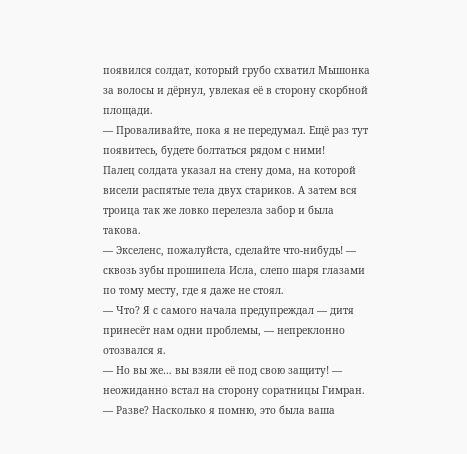появился солдат, который грубо схватил Мышонка за волосы и дёрнул, увлекая её в сторону скорбной площади.
— Проваливайте, пока я не передумал. Ещё раз тут появитесь, будете болтаться рядом с ними!
Палец солдата указал на стену дома, на которой висели распятые тела двух стариков. А затем вся троица так же ловко перелезла забор и была такова.
— Экселенс, пожалуйста, сделайте что-нибудь! — сквозь зубы прошипела Исла, слепо шаря глазами по тому месту, где я даже не стоял.
— Что? Я с самого начала предупреждал — дитя принесёт нам одни проблемы, — непреклонно отозвался я.
— Но вы же… вы взяли её под свою защиту! — неожиданно встал на сторону соратницы Гимран.
— Разве? Насколько я помню, это была ваша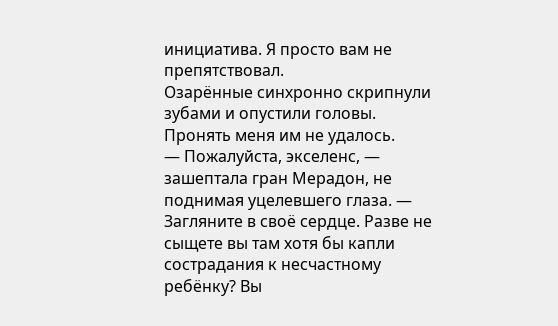инициатива. Я просто вам не препятствовал.
Озарённые синхронно скрипнули зубами и опустили головы. Пронять меня им не удалось.
— Пожалуйста, экселенс, — зашептала гран Мерадон, не поднимая уцелевшего глаза. — Загляните в своё сердце. Разве не сыщете вы там хотя бы капли сострадания к несчастному ребёнку? Вы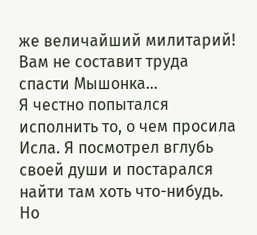же величайший милитарий! Вам не составит труда спасти Мышонка…
Я честно попытался исполнить то, о чем просила Исла. Я посмотрел вглубь своей души и постарался найти там хоть что-нибудь. Но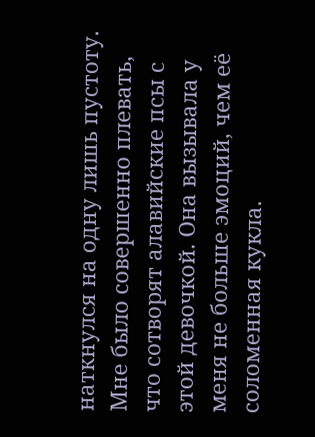наткнулся на одну лишь пустоту. Мне было совершенно плевать, что сотворят алавийские псы с этой девочкой. Она вызывала у меня не больше эмоций, чем её соломенная кукла.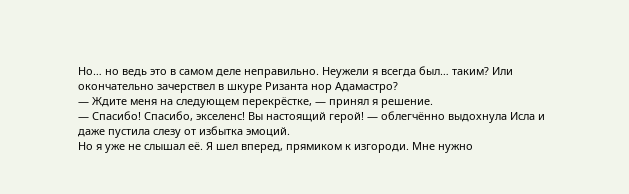Но… но ведь это в самом деле неправильно. Неужели я всегда был… таким? Или окончательно зачерствел в шкуре Ризанта нор Адамастро?
— Ждите меня на следующем перекрёстке, — принял я решение.
— Спасибо! Спасибо, экселенс! Вы настоящий герой! — облегчённо выдохнула Исла и даже пустила слезу от избытка эмоций.
Но я уже не слышал её. Я шел вперед, прямиком к изгороди. Мне нужно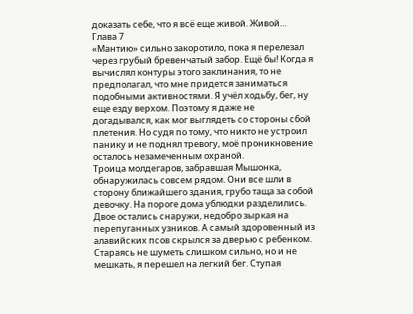доказать себе, что я всё еще живой. Живой…
Глава 7
«Мантию» сильно закоротило, пока я перелезал через грубый бревенчатый забор. Ещё бы! Когда я вычислял контуры этого заклинания, то не предполагал, что мне придется заниматься подобными активностями. Я учёл ходьбу, бег, ну еще езду верхом. Поэтому я даже не догадывался, как мог выглядеть со стороны сбой плетения. Но судя по тому, что никто не устроил панику и не поднял тревогу, моё проникновение осталось незамеченным охраной.
Троица молдегаров, забравшая Мышонка, обнаружилась совсем рядом. Они все шли в сторону ближайшего здания, грубо таща за собой девочку. На пороге дома ублюдки разделились. Двое остались снаружи, недобро зыркая на перепуганных узников. А самый здоровенный из алавийских псов скрылся за дверью с ребенком.
Стараясь не шуметь слишком сильно, но и не мешкать, я перешел на легкий бег. Ступая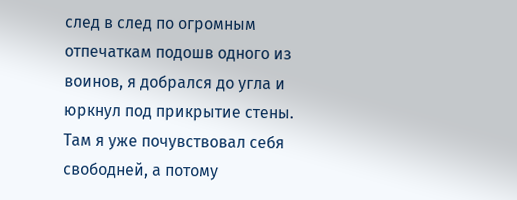след в след по огромным отпечаткам подошв одного из воинов, я добрался до угла и юркнул под прикрытие стены. Там я уже почувствовал себя свободней, а потому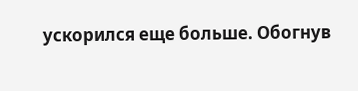ускорился еще больше. Обогнув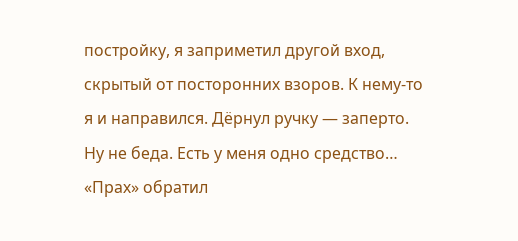постройку, я заприметил другой вход, скрытый от посторонних взоров. К нему-то я и направился. Дёрнул ручку — заперто. Ну не беда. Есть у меня одно средство…
«Прах» обратил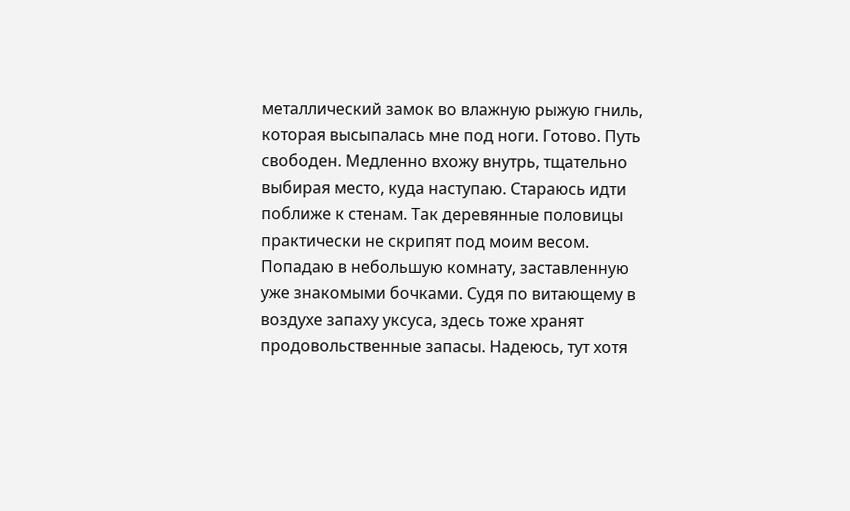металлический замок во влажную рыжую гниль, которая высыпалась мне под ноги. Готово. Путь свободен. Медленно вхожу внутрь, тщательно выбирая место, куда наступаю. Стараюсь идти поближе к стенам. Так деревянные половицы практически не скрипят под моим весом. Попадаю в небольшую комнату, заставленную уже знакомыми бочками. Судя по витающему в воздухе запаху уксуса, здесь тоже хранят продовольственные запасы. Надеюсь, тут хотя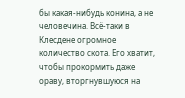бы какая-нибудь конина, а не человечина. Всё-таки в Клесдене огромное количество скота. Его хватит, чтобы прокормить даже ораву, вторгнувшуюся на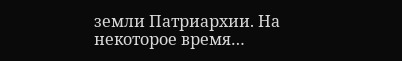земли Патриархии. На некоторое время…